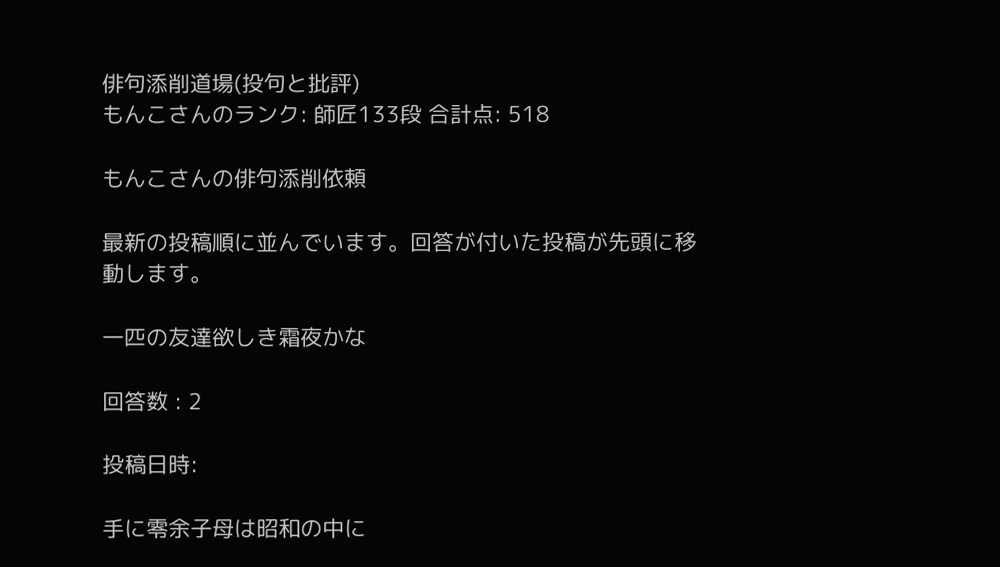俳句添削道場(投句と批評)
もんこさんのランク: 師匠133段 合計点: 518

もんこさんの俳句添削依頼

最新の投稿順に並んでいます。回答が付いた投稿が先頭に移動します。

一匹の友達欲しき霜夜かな

回答数 : 2

投稿日時:

手に零余子母は昭和の中に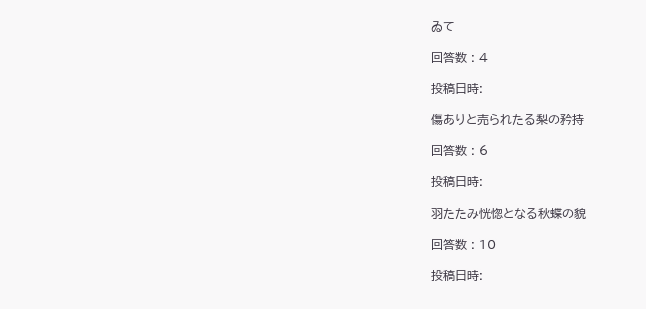ゐて

回答数 : 4

投稿日時:

傷ありと売られたる梨の矜持

回答数 : 6

投稿日時:

羽たたみ恍惚となる秋蝶の貌

回答数 : 10

投稿日時: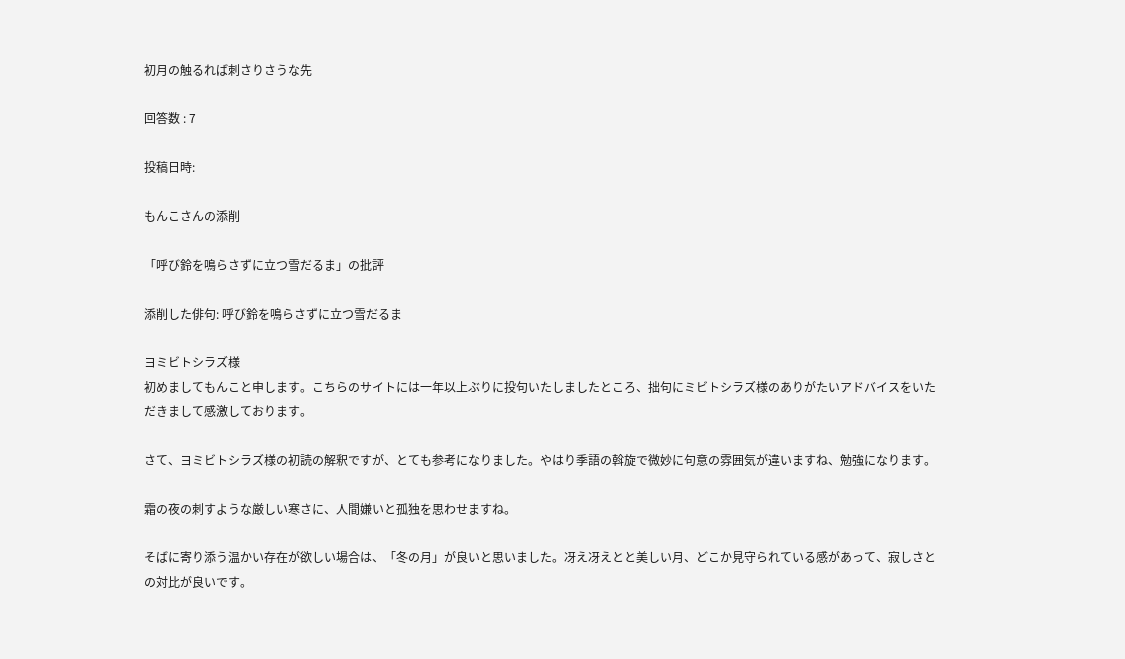初月の触るれば刺さりさうな先

回答数 : 7

投稿日時:

もんこさんの添削

「呼び鈴を鳴らさずに立つ雪だるま」の批評

添削した俳句: 呼び鈴を鳴らさずに立つ雪だるま

ヨミビトシラズ様
初めましてもんこと申します。こちらのサイトには一年以上ぶりに投句いたしましたところ、拙句にミビトシラズ様のありがたいアドバイスをいただきまして感激しております。

さて、ヨミビトシラズ様の初読の解釈ですが、とても参考になりました。やはり季語の斡旋で微妙に句意の雰囲気が違いますね、勉強になります。

霜の夜の刺すような厳しい寒さに、人間嫌いと孤独を思わせますね。

そばに寄り添う温かい存在が欲しい場合は、「冬の月」が良いと思いました。冴え冴えとと美しい月、どこか見守られている感があって、寂しさとの対比が良いです。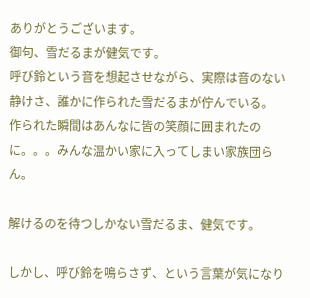ありがとうございます。
御句、雪だるまが健気です。
呼び鈴という音を想起させながら、実際は音のない静けさ、誰かに作られた雪だるまが佇んでいる。
作られた瞬間はあんなに皆の笑顔に囲まれたのに。。。みんな温かい家に入ってしまい家族団らん。

解けるのを待つしかない雪だるま、健気です。

しかし、呼び鈴を鳴らさず、という言葉が気になり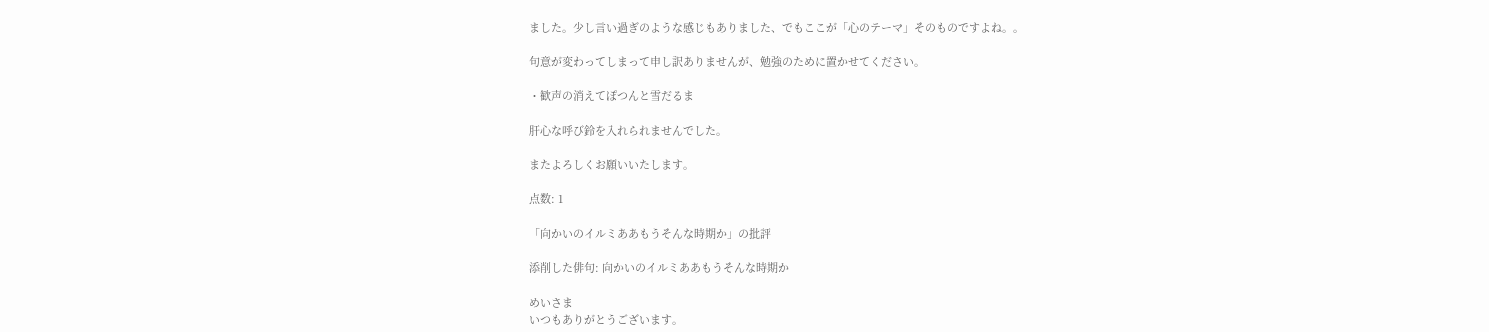ました。少し言い過ぎのような感じもありました、でもここが「心のテーマ」そのものですよね。。

句意が変わってしまって申し訳ありませんが、勉強のために置かせてください。

・歓声の消えてぽつんと雪だるま

肝心な呼び鈴を入れられませんでした。

またよろしくお願いいたします。

点数: 1

「向かいのイルミああもうそんな時期か」の批評

添削した俳句: 向かいのイルミああもうそんな時期か

めいさま
いつもありがとうございます。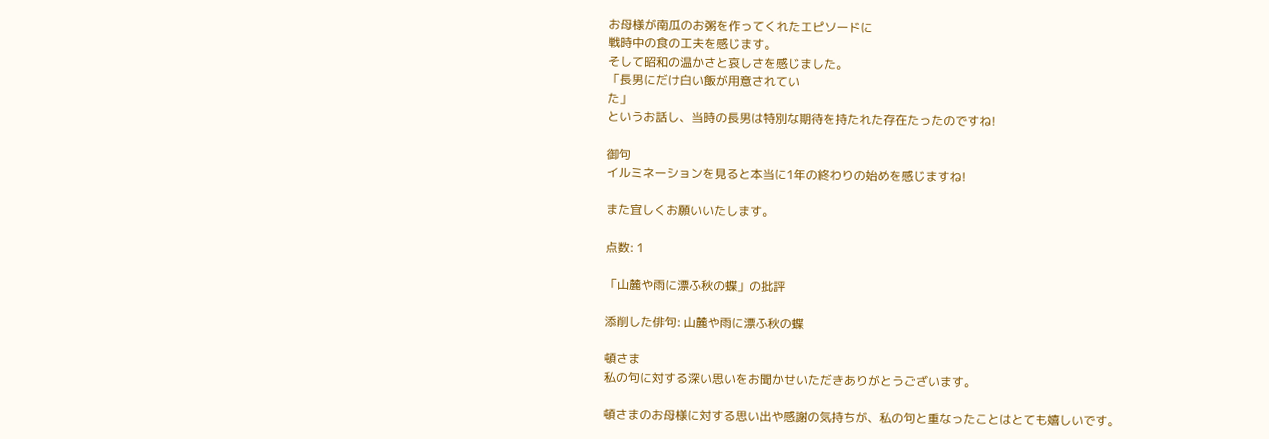お母様が南瓜のお粥を作ってくれたエピソードに
戦時中の食の工夫を感じます。
そして昭和の温かさと哀しさを感じました。
「長男にだけ白い飯が用意されてい
た」
というお話し、当時の長男は特別な期待を持たれた存在たったのですね!

御句
イルミネーションを見ると本当に1年の終わりの始めを感じますね!

また宜しくお願いいたします。

点数: 1

「山麓や雨に漂ふ秋の蝶」の批評

添削した俳句: 山麓や雨に漂ふ秋の蝶

頓さま
私の句に対する深い思いをお聞かせいただきありがとうございます。

頓さまのお母様に対する思い出や感謝の気持ちが、私の句と重なったことはとても嬉しいです。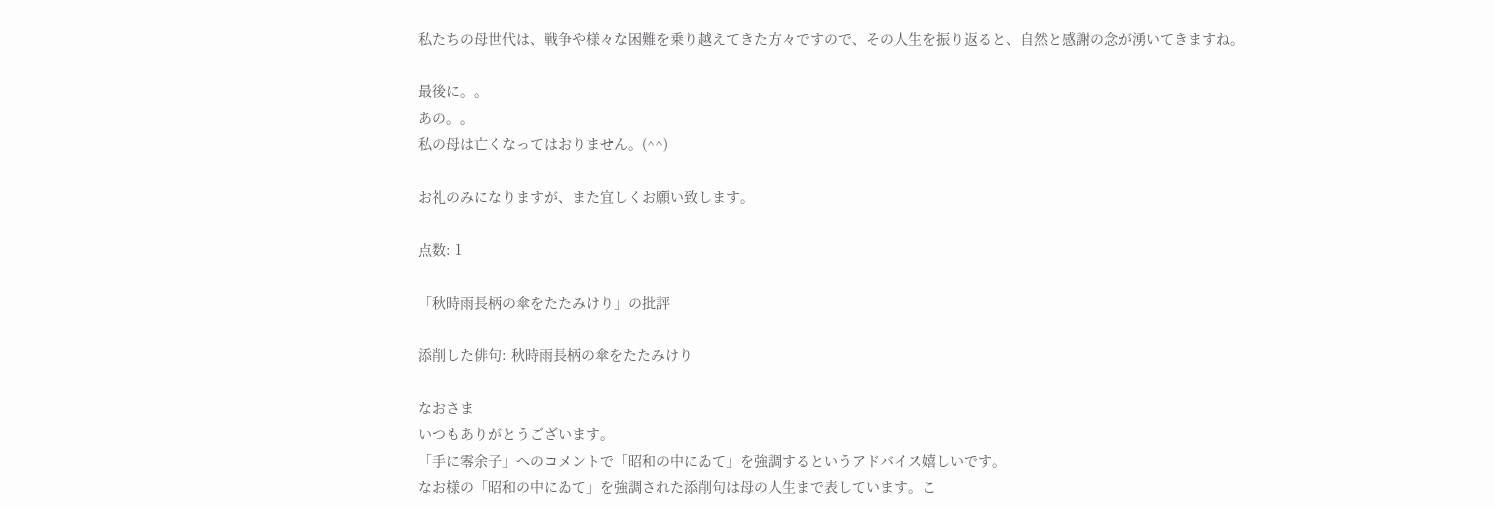私たちの母世代は、戦争や様々な困難を乗り越えてきた方々ですので、その人生を振り返ると、自然と感謝の念が湧いてきますね。

最後に。。
あの。。
私の母は亡くなってはおりません。(^^)

お礼のみになりますが、また宜しくお願い致します。

点数: 1

「秋時雨長柄の傘をたたみけり」の批評

添削した俳句: 秋時雨長柄の傘をたたみけり

なおさま
いつもありがとうございます。
「手に零余子」へのコメントで「昭和の中にゐて」を強調するというアドバイス嬉しいです。
なお様の「昭和の中にゐて」を強調された添削句は母の人生まで表しています。こ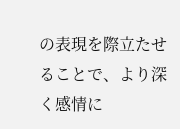の表現を際立たせることで、より深く感情に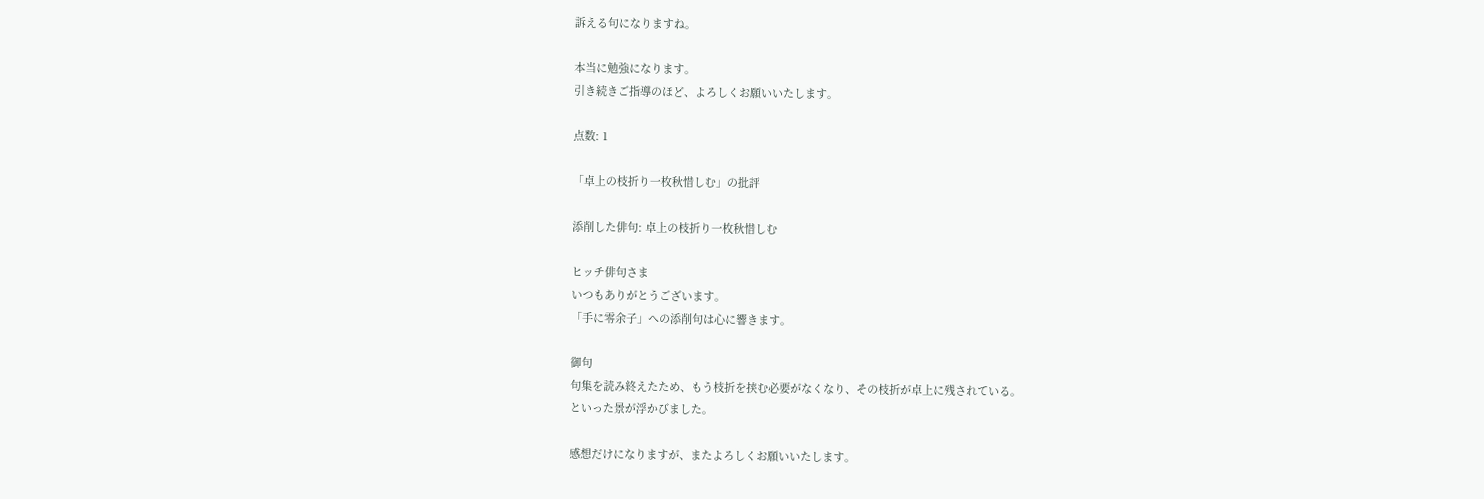訴える句になりますね。

本当に勉強になります。
引き続きご指導のほど、よろしくお願いいたします。

点数: 1

「卓上の枝折り一枚秋惜しむ」の批評

添削した俳句: 卓上の枝折り一枚秋惜しむ

ヒッチ俳句さま
いつもありがとうございます。
「手に零余子」への添削句は心に響きます。

御句
句集を読み終えたため、もう枝折を挟む必要がなくなり、その枝折が卓上に残されている。
といった景が浮かびました。

感想だけになりますが、またよろしくお願いいたします。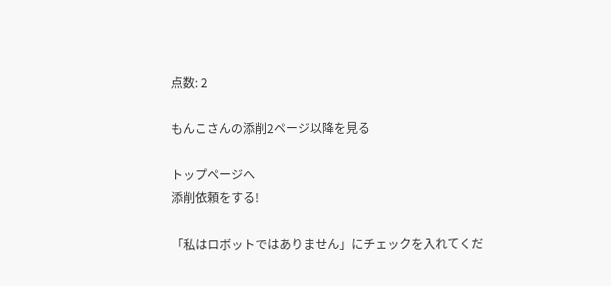点数: 2

もんこさんの添削2ページ以降を見る

トップページへ
添削依頼をする!

「私はロボットではありません」にチェックを入れてくだ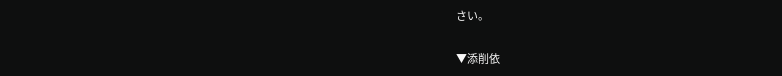さい。

▼添削依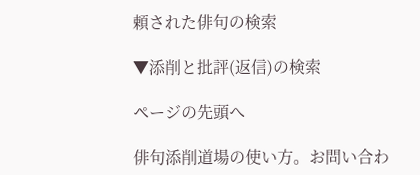頼された俳句の検索

▼添削と批評(返信)の検索

ページの先頭へ

俳句添削道場の使い方。お問い合わ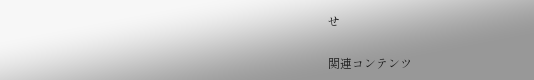せ

関連コンテンツ